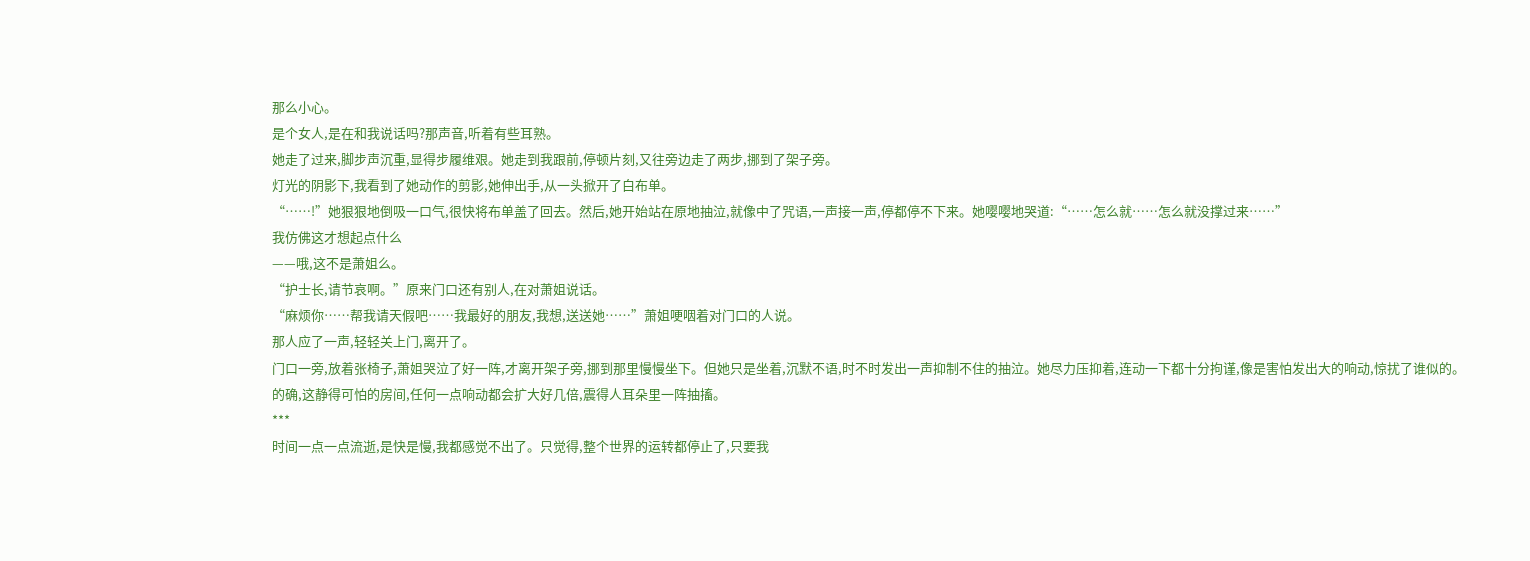那么小心。
是个女人,是在和我说话吗?那声音,听着有些耳熟。
她走了过来,脚步声沉重,显得步履维艰。她走到我跟前,停顿片刻,又往旁边走了两步,挪到了架子旁。
灯光的阴影下,我看到了她动作的剪影,她伸出手,从一头掀开了白布单。
“……!”她狠狠地倒吸一口气,很快将布单盖了回去。然后,她开始站在原地抽泣,就像中了咒语,一声接一声,停都停不下来。她嘤嘤地哭道:“……怎么就……怎么就没撑过来……”
我仿佛这才想起点什么
——哦,这不是萧姐么。
“护士长,请节哀啊。”原来门口还有别人,在对萧姐说话。
“麻烦你……帮我请天假吧……我最好的朋友,我想,送送她……”萧姐哽咽着对门口的人说。
那人应了一声,轻轻关上门,离开了。
门口一旁,放着张椅子,萧姐哭泣了好一阵,才离开架子旁,挪到那里慢慢坐下。但她只是坐着,沉默不语,时不时发出一声抑制不住的抽泣。她尽力压抑着,连动一下都十分拘谨,像是害怕发出大的响动,惊扰了谁似的。
的确,这静得可怕的房间,任何一点响动都会扩大好几倍,震得人耳朵里一阵抽搐。
***
时间一点一点流逝,是快是慢,我都感觉不出了。只觉得,整个世界的运转都停止了,只要我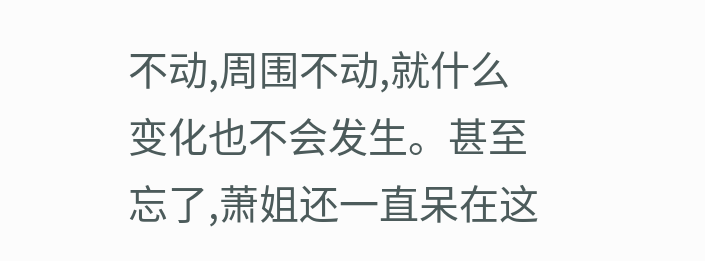不动,周围不动,就什么变化也不会发生。甚至忘了,萧姐还一直呆在这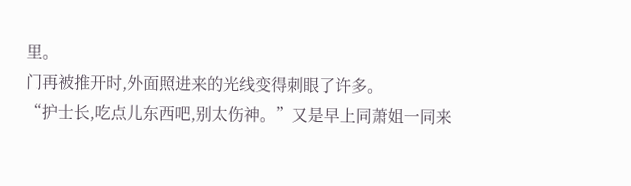里。
门再被推开时,外面照进来的光线变得刺眼了许多。
“护士长,吃点儿东西吧,别太伤神。”又是早上同萧姐一同来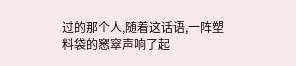过的那个人,随着这话语,一阵塑料袋的窸窣声响了起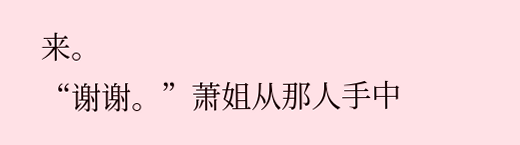来。
“谢谢。”萧姐从那人手中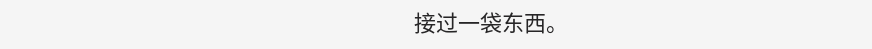接过一袋东西。